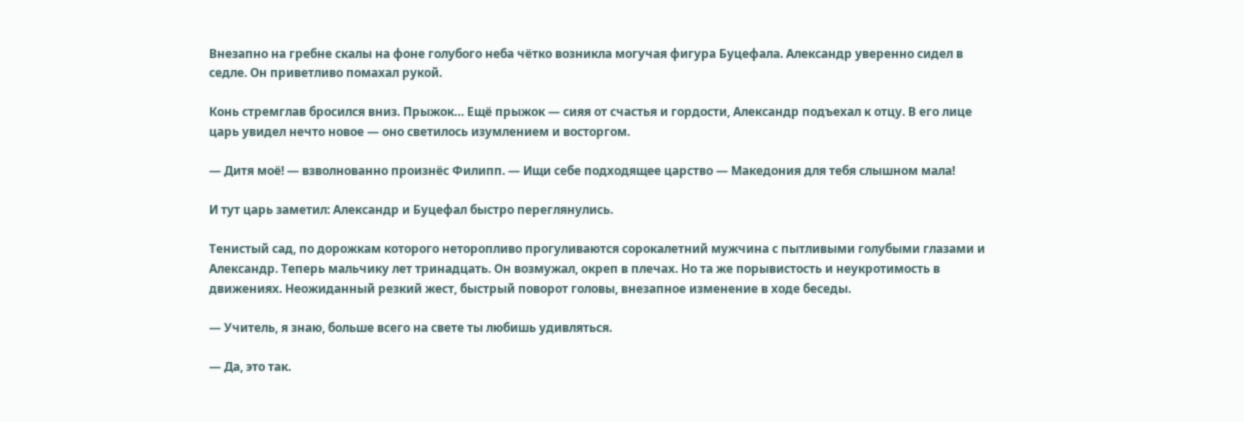Внезапно на гребне скалы на фоне голубого неба чётко возникла могучая фигура Буцефала. Александр уверенно сидел в седле. Он приветливо помахал рукой.

Конь стремглав бросился вниз. Прыжок… Ещё прыжок — сияя от счастья и гордости, Александр подъехал к отцу. В его лице царь увидел нечто новое — оно светилось изумлением и восторгом.

— Дитя моё! — взволнованно произнёс Филипп. — Ищи себе подходящее царство — Македония для тебя слышном мала!

И тут царь заметил: Александр и Буцефал быстро переглянулись.

Тенистый сад, по дорожкам которого неторопливо прогуливаются сорокалетний мужчина с пытливыми голубыми глазами и Александр. Теперь мальчику лет тринадцать. Он возмужал, окреп в плечах. Но та же порывистость и неукротимость в движениях. Неожиданный резкий жест, быстрый поворот головы, внезапное изменение в ходе беседы.

— Учитель, я знаю, больше всего на свете ты любишь удивляться.

— Да, это так.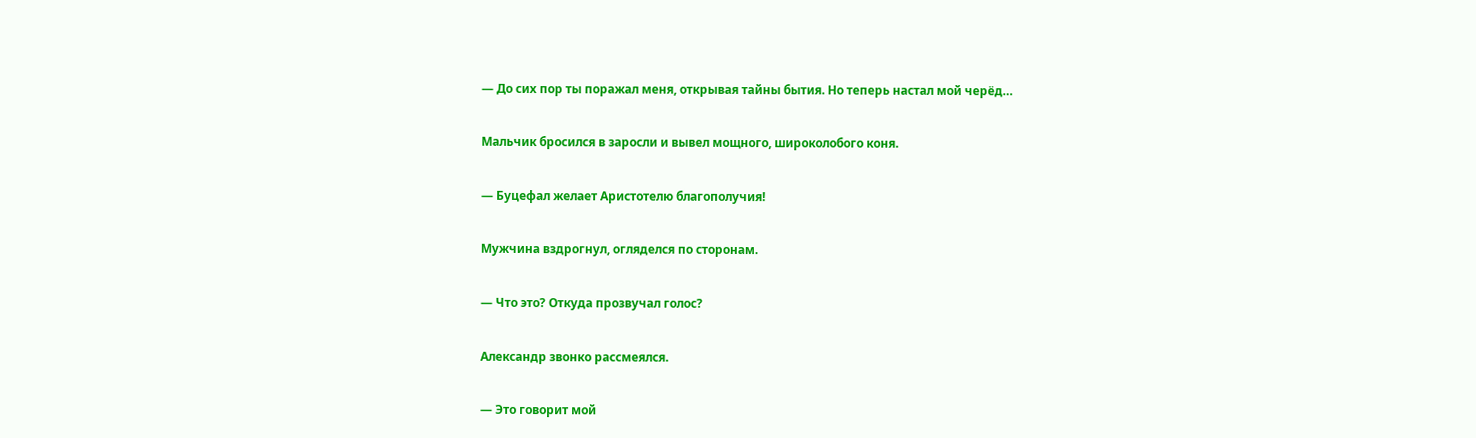— До сих пор ты поражал меня, открывая тайны бытия. Но теперь настал мой черёд…

Мальчик бросился в заросли и вывел мощного, широколобого коня.

— Буцефал желает Аристотелю благополучия!

Мужчина вздрогнул, огляделся по сторонам.

— Что это? Откуда прозвучал голос?

Александр звонко рассмеялся.

— Это говорит мой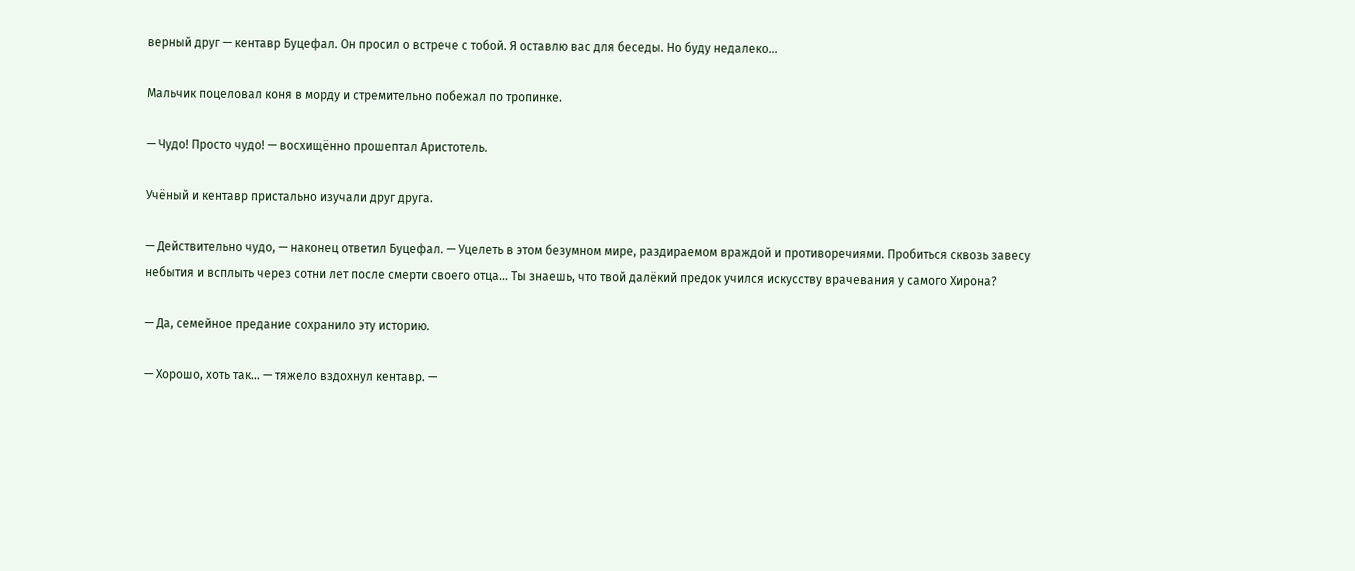верный друг — кентавр Буцефал. Он просил о встрече с тобой. Я оставлю вас для беседы. Но буду недалеко…

Мальчик поцеловал коня в морду и стремительно побежал по тропинке.

— Чудо! Просто чудо! — восхищённо прошептал Аристотель.

Учёный и кентавр пристально изучали друг друга.

— Действительно чудо, — наконец ответил Буцефал. — Уцелеть в этом безумном мире, раздираемом враждой и противоречиями. Пробиться сквозь завесу небытия и всплыть через сотни лет после смерти своего отца… Ты знаешь, что твой далёкий предок учился искусству врачевания у самого Хирона?

— Да, семейное предание сохранило эту историю.

— Хорошо, хоть так… — тяжело вздохнул кентавр. —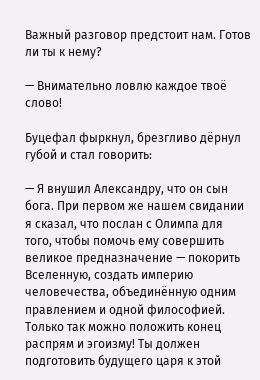Важный разговор предстоит нам. Готов ли ты к нему?

— Внимательно ловлю каждое твоё слово!

Буцефал фыркнул, брезгливо дёрнул губой и стал говорить:

— Я внушил Александру, что он сын бога. При первом же нашем свидании я сказал, что послан с Олимпа для того, чтобы помочь ему совершить великое предназначение — покорить Вселенную, создать империю человечества, объединённую одним правлением и одной философией. Только так можно положить конец распрям и эгоизму! Ты должен подготовить будущего царя к этой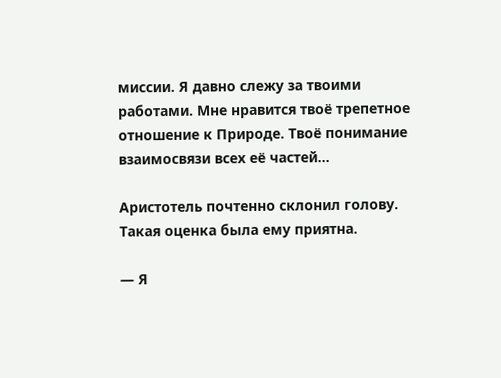миссии. Я давно слежу за твоими работами. Мне нравится твоё трепетное отношение к Природе. Твоё понимание взаимосвязи всех её частей…

Аристотель почтенно склонил голову. Такая оценка была ему приятна.

— Я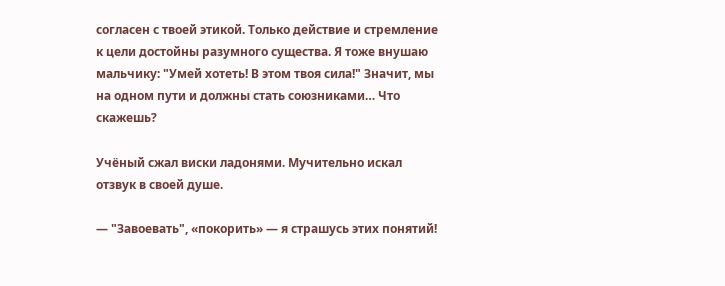согласен с твоей этикой. Только действие и стремление к цели достойны разумного существа. Я тоже внушаю мальчику: "Умей хотеть! В этом твоя сила!" Значит, мы на одном пути и должны стать союзниками… Что скажешь?

Учёный сжал виски ладонями. Мучительно искал отзвук в своей душе.

— "Завоевать", «покорить» — я страшусь этих понятий!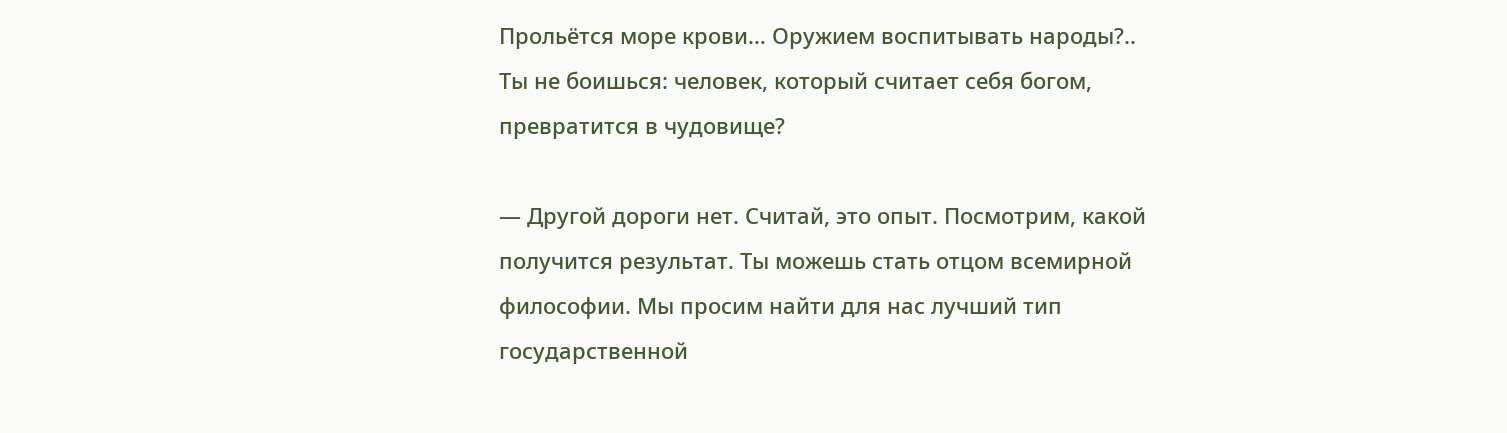Прольётся море крови… Оружием воспитывать народы?.. Ты не боишься: человек, который считает себя богом, превратится в чудовище?

— Другой дороги нет. Считай, это опыт. Посмотрим, какой получится результат. Ты можешь стать отцом всемирной философии. Мы просим найти для нас лучший тип государственной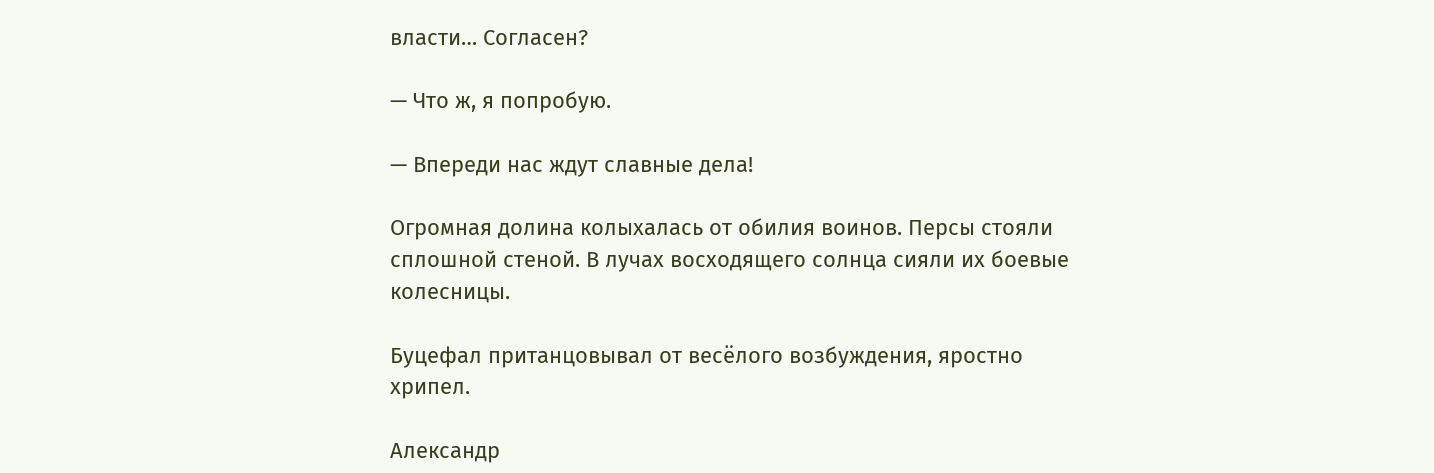власти… Согласен?

— Что ж, я попробую.

— Впереди нас ждут славные дела!

Огромная долина колыхалась от обилия воинов. Персы стояли сплошной стеной. В лучах восходящего солнца сияли их боевые колесницы.

Буцефал пританцовывал от весёлого возбуждения, яростно хрипел.

Александр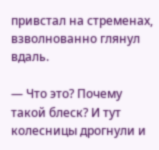привстал на стременах, взволнованно глянул вдаль.

— Что это? Почему такой блеск? И тут колесницы дрогнули и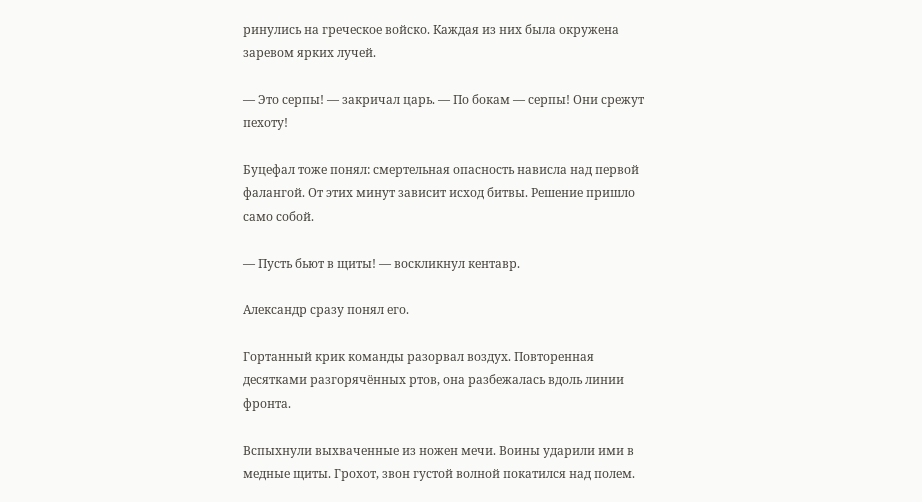ринулись на греческое войско. Каждая из них была окружена заревом ярких лучей.

— Это серпы! — закричал царь. — По бокам — серпы! Они срежут пехоту!

Буцефал тоже понял: смертельная опасность нависла над первой фалангой. От этих минут зависит исход битвы. Решение пришло само собой.

— Пусть бьют в щиты! — воскликнул кентавр.

Александр сразу понял его.

Гортанный крик команды разорвал воздух. Повторенная десятками разгорячённых ртов, она разбежалась вдоль линии фронта.

Вспыхнули выхваченные из ножен мечи. Воины ударили ими в медные щиты. Грохот, звон густой волной покатился над полем.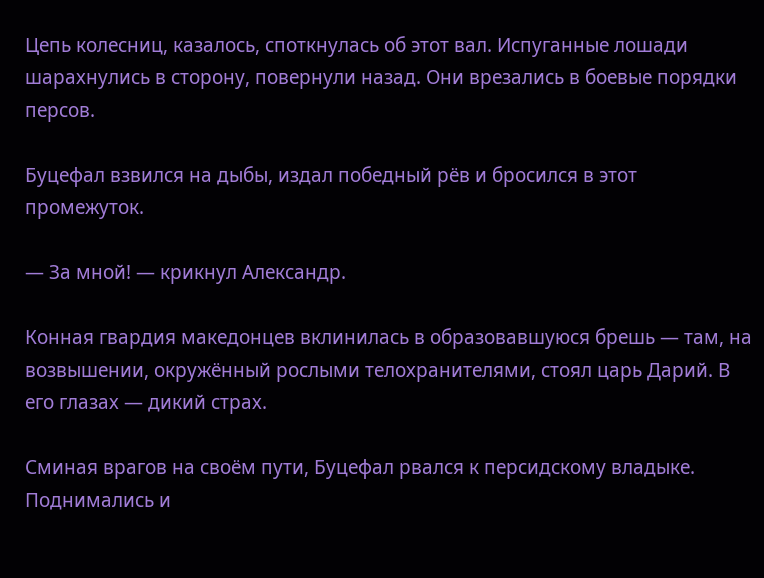Цепь колесниц, казалось, споткнулась об этот вал. Испуганные лошади шарахнулись в сторону, повернули назад. Они врезались в боевые порядки персов.

Буцефал взвился на дыбы, издал победный рёв и бросился в этот промежуток.

— За мной! — крикнул Александр.

Конная гвардия македонцев вклинилась в образовавшуюся брешь — там, на возвышении, окружённый рослыми телохранителями, стоял царь Дарий. В его глазах — дикий страх.

Сминая врагов на своём пути, Буцефал рвался к персидскому владыке. Поднимались и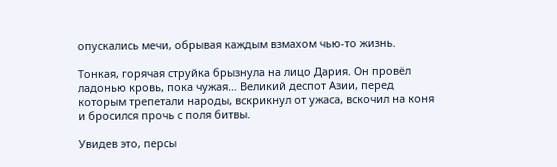опускались мечи, обрывая каждым взмахом чью-то жизнь.

Тонкая, горячая струйка брызнула на лицо Дария. Он провёл ладонью кровь, пока чужая… Великий деспот Азии, перед которым трепетали народы, вскрикнул от ужаса, вскочил на коня и бросился прочь с поля битвы.

Увидев это, персы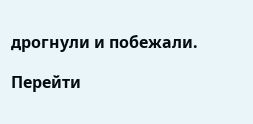дрогнули и побежали.

Перейти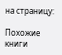на страницу:

Похожие книги